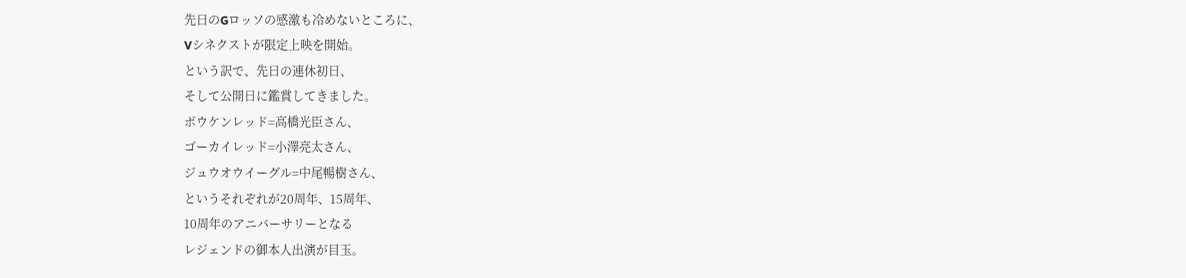先日のGロッソの感激も冷めないところに、
Vシネクストが限定上映を開始。
という訳で、先日の連休初日、
そして公開日に鑑賞してきました。
ボウケンレッド=高橋光臣さん、
ゴーカイレッド=小澤亮太さん、
ジュウオウイーグル=中尾暢樹さん、
というそれぞれが20周年、15周年、
10周年のアニバーサリーとなる
レジェンドの御本人出演が目玉。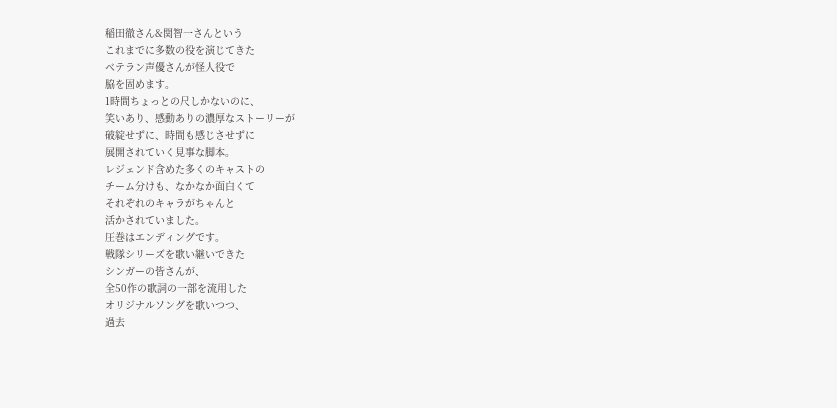稲田徹さん&関智一さんという
これまでに多数の役を演じてきた
ベテラン声優さんが怪人役で
脇を固めます。
1時間ちょっとの尺しかないのに、
笑いあり、感動ありの濃厚なストーリーが
破綻せずに、時間も感じさせずに
展開されていく見事な脚本。
レジェンド含めた多くのキャストの
チーム分けも、なかなか面白くて
それぞれのキャラがちゃんと
活かされていました。
圧巻はエンディングです。
戦隊シリーズを歌い継いできた
シンガーの皆さんが、
全50作の歌詞の一部を流用した
オリジナルソングを歌いつつ、
過去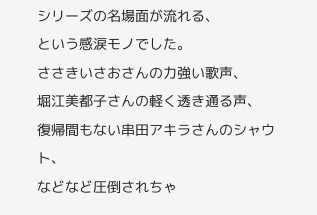シリーズの名場面が流れる、
という感涙モノでした。
ささきいさおさんの力強い歌声、
堀江美都子さんの軽く透き通る声、
復帰間もない串田アキラさんのシャウト、
などなど圧倒されちゃ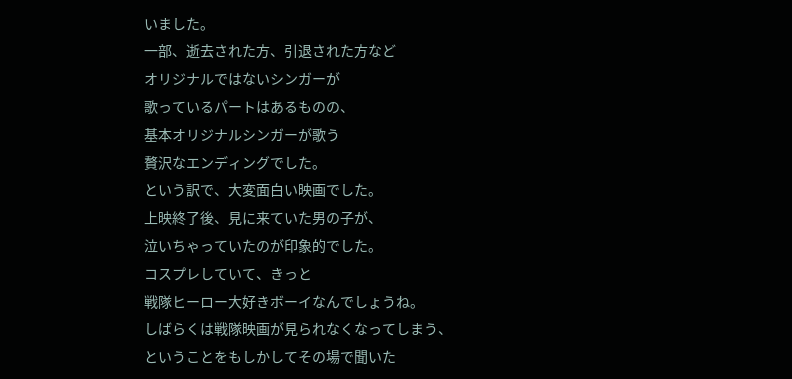いました。
一部、逝去された方、引退された方など
オリジナルではないシンガーが
歌っているパートはあるものの、
基本オリジナルシンガーが歌う
贅沢なエンディングでした。
という訳で、大変面白い映画でした。
上映終了後、見に来ていた男の子が、
泣いちゃっていたのが印象的でした。
コスプレしていて、きっと
戦隊ヒーロー大好きボーイなんでしょうね。
しばらくは戦隊映画が見られなくなってしまう、
ということをもしかしてその場で聞いた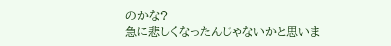のかな?
急に悲しくなったんじゃないかと思いま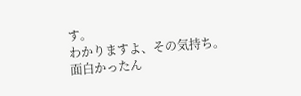す。
わかりますよ、その気持ち。
面白かったん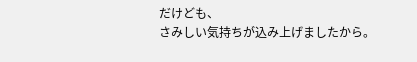だけども、
さみしい気持ちが込み上げましたから。